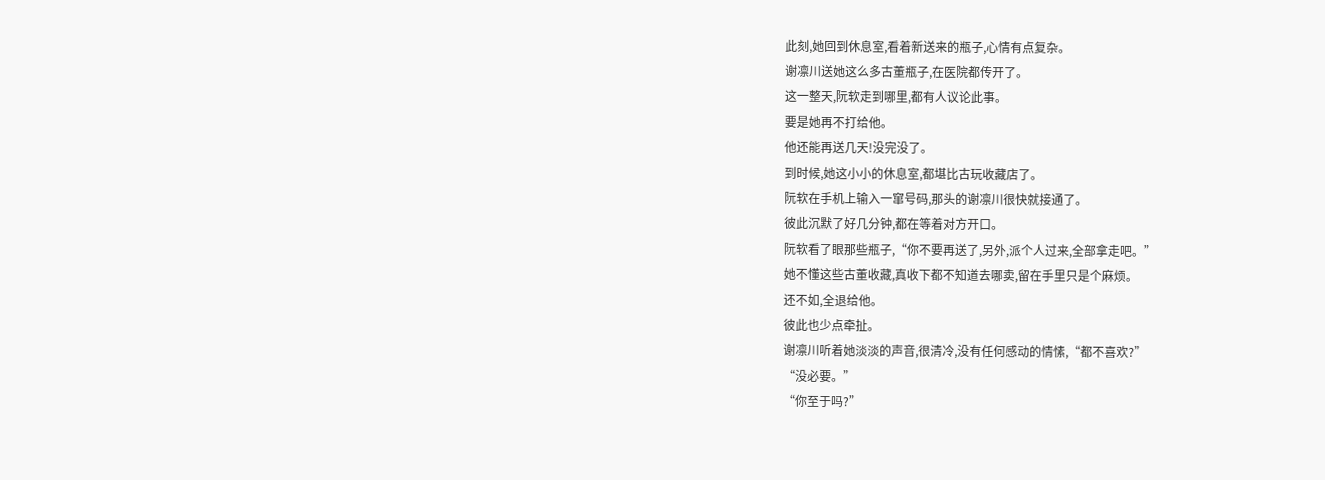此刻,她回到休息室,看着新送来的瓶子,心情有点复杂。
谢凛川送她这么多古董瓶子,在医院都传开了。
这一整天,阮软走到哪里,都有人议论此事。
要是她再不打给他。
他还能再送几天!没完没了。
到时候,她这小小的休息室,都堪比古玩收藏店了。
阮软在手机上输入一窜号码,那头的谢凛川很快就接通了。
彼此沉默了好几分钟,都在等着对方开口。
阮软看了眼那些瓶子,“你不要再送了,另外,派个人过来,全部拿走吧。”
她不懂这些古董收藏,真收下都不知道去哪卖,留在手里只是个麻烦。
还不如,全退给他。
彼此也少点牵扯。
谢凛川听着她淡淡的声音,很清冷,没有任何感动的情愫,“都不喜欢?”
“没必要。”
“你至于吗?”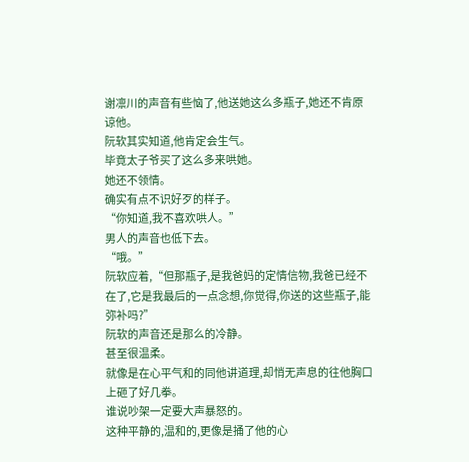谢凛川的声音有些恼了,他送她这么多瓶子,她还不肯原谅他。
阮软其实知道,他肯定会生气。
毕竟太子爷买了这么多来哄她。
她还不领情。
确实有点不识好歹的样子。
“你知道,我不喜欢哄人。”
男人的声音也低下去。
“哦。”
阮软应着,“但那瓶子,是我爸妈的定情信物,我爸已经不在了,它是我最后的一点念想,你觉得,你送的这些瓶子,能弥补吗?”
阮软的声音还是那么的冷静。
甚至很温柔。
就像是在心平气和的同他讲道理,却悄无声息的往他胸口上砸了好几拳。
谁说吵架一定要大声暴怒的。
这种平静的,温和的,更像是捅了他的心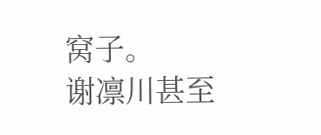窝子。
谢凛川甚至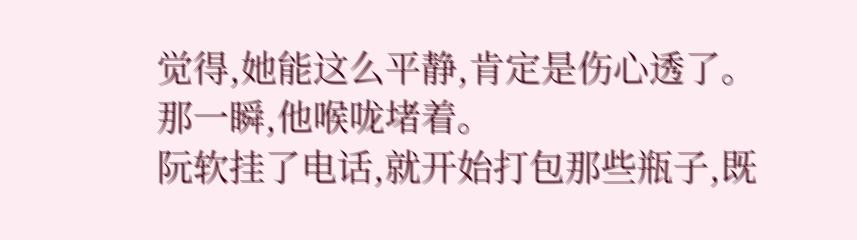觉得,她能这么平静,肯定是伤心透了。
那一瞬,他喉咙堵着。
阮软挂了电话,就开始打包那些瓶子,既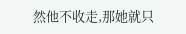然他不收走,那她就只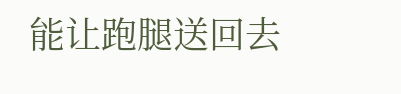能让跑腿送回去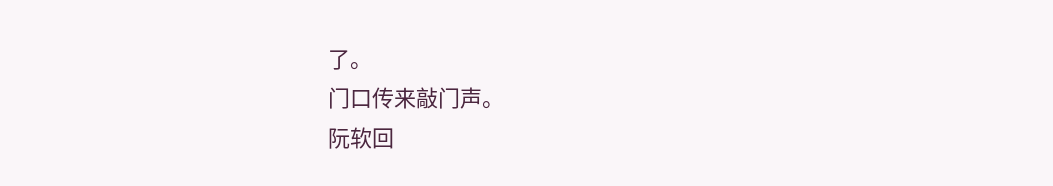了。
门口传来敲门声。
阮软回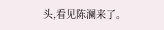头,看见陈澜来了。